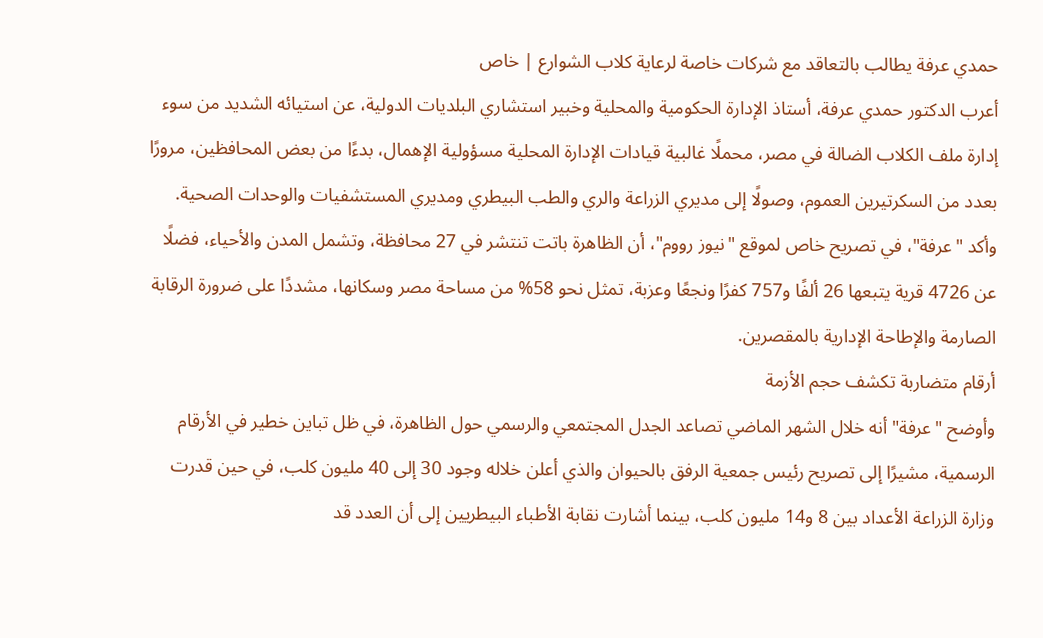حمدي عرفة يطالب بالتعاقد مع شركات خاصة لرعاية كلاب الشوارع | خاص
أعرب الدكتور حمدي عرفة، أستاذ الإدارة الحكومية والمحلية وخبير استشاري البلديات الدولية، عن استيائه الشديد من سوء إدارة ملف الكلاب الضالة في مصر، محملًا غالبية قيادات الإدارة المحلية مسؤولية الإهمال، بدءًا من بعض المحافظين، مرورًا بعدد من السكرتيرين العموم، وصولًا إلى مديري الزراعة والري والطب البيطري ومديري المستشفيات والوحدات الصحية.
وأكد "عرفة"، في تصريح خاص لموقع "نيوز رووم"، أن الظاهرة باتت تنتشر في 27 محافظة، وتشمل المدن والأحياء، فضلًا عن 4726 قرية يتبعها 26 ألفًا و757 كفرًا ونجعًا وعزبة، تمثل نحو 58% من مساحة مصر وسكانها، مشددًا على ضرورة الرقابة الصارمة والإطاحة الإدارية بالمقصرين.
أرقام متضاربة تكشف حجم الأزمة
وأوضح "عرفة" أنه خلال الشهر الماضي تصاعد الجدل المجتمعي والرسمي حول الظاهرة، في ظل تباين خطير في الأرقام الرسمية، مشيرًا إلى تصريح رئيس جمعية الرفق بالحيوان والذي أعلن خلاله وجود 30 إلى 40 مليون كلب، في حين قدرت وزارة الزراعة الأعداد بين 8 و14 مليون كلب، بينما أشارت نقابة الأطباء البيطريين إلى أن العدد قد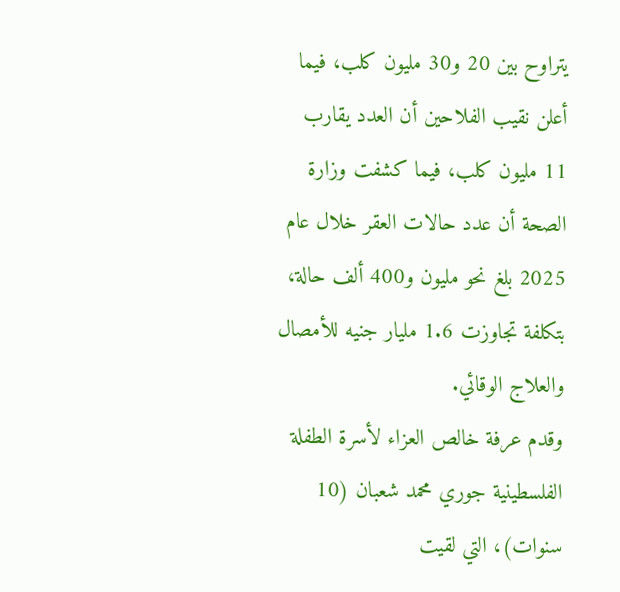يتراوح بين 20 و30 مليون كلب، فيما أعلن نقيب الفلاحين أن العدد يقارب 11 مليون كلب، فيما كشفت وزارة الصحة أن عدد حالات العقر خلال عام 2025 بلغ نحو مليون و400 ألف حالة، بتكلفة تجاوزت 1.6 مليار جنيه للأمصال والعلاج الوقائي.
وقدم عرفة خالص العزاء لأسرة الطفلة الفلسطينية جوري محمد شعبان (10 سنوات)، التي لقيت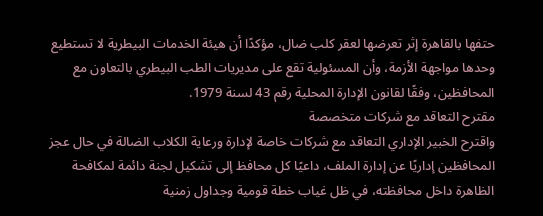حتفها بالقاهرة إثر تعرضها لعقر كلب ضال، مؤكدًا أن هيئة الخدمات البيطرية لا تستطيع وحدها مواجهة الأزمة، وأن المسئولية تقع على مديريات الطب البيطري بالتعاون مع المحافظين، وفقًا لقانون الإدارة المحلية رقم 43 لسنة 1979.
مقترح التعاقد مع شركات متخصصة
واقترح الخبير الإداري التعاقد مع شركات خاصة لإدارة ورعاية الكلاب الضالة في حال عجز المحافظين إداريًا عن إدارة الملف، داعيًا كل محافظ إلى تشكيل لجنة دائمة لمكافحة الظاهرة داخل محافظته، في ظل غياب خطة قومية وجداول زمنية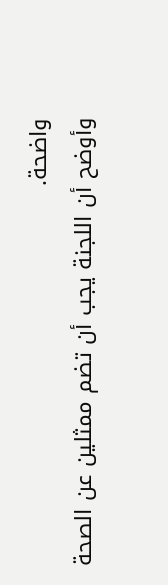واضحة.
وأوضح أن اللجنة يجب أن تضم ممثلين عن الصحة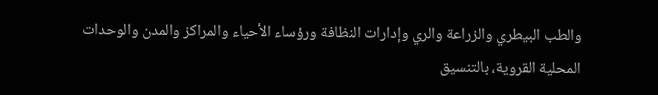والطب البيطري والزراعة والري وإدارات النظافة ورؤساء الأحياء والمراكز والمدن والوحدات المحلية القروية، بالتنسيق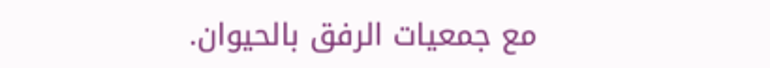مع جمعيات الرفق بالحيوان.